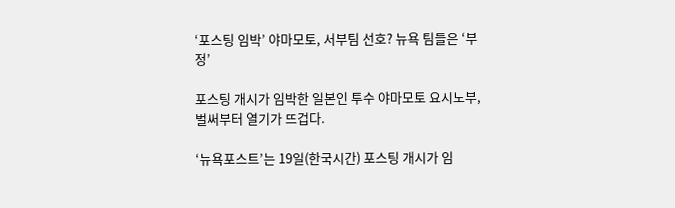‘포스팅 임박’ 야마모토, 서부팀 선호? 뉴욕 팀들은 ‘부정’

포스팅 개시가 임박한 일본인 투수 야마모토 요시노부, 벌써부터 열기가 뜨겁다.

‘뉴욕포스트’는 19일(한국시간) 포스팅 개시가 임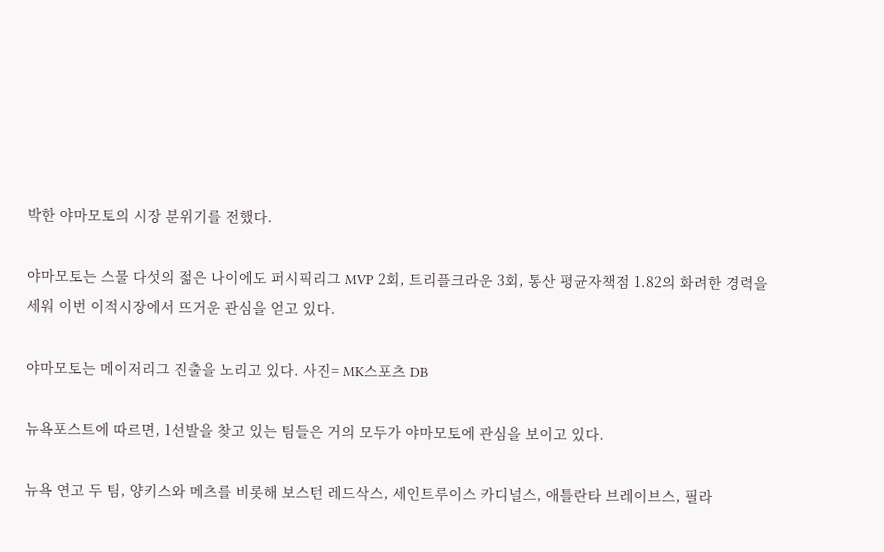박한 야마모토의 시장 분위기를 전했다.

야마모토는 스물 다섯의 젊은 나이에도 퍼시픽리그 MVP 2회, 트리플크라운 3회, 통산 평균자책점 1.82의 화려한 경력을 세워 이번 이적시장에서 뜨거운 관심을 얻고 있다.

야마모토는 메이저리그 진출을 노리고 있다. 사진= MK스포츠 DB

뉴욕포스트에 따르면, 1선발을 찾고 있는 팀들은 거의 모두가 야마모토에 관심을 보이고 있다.

뉴욕 연고 두 팀, 양키스와 메츠를 비롯해 보스턴 레드삭스, 세인트루이스 카디널스, 애틀란타 브레이브스, 필라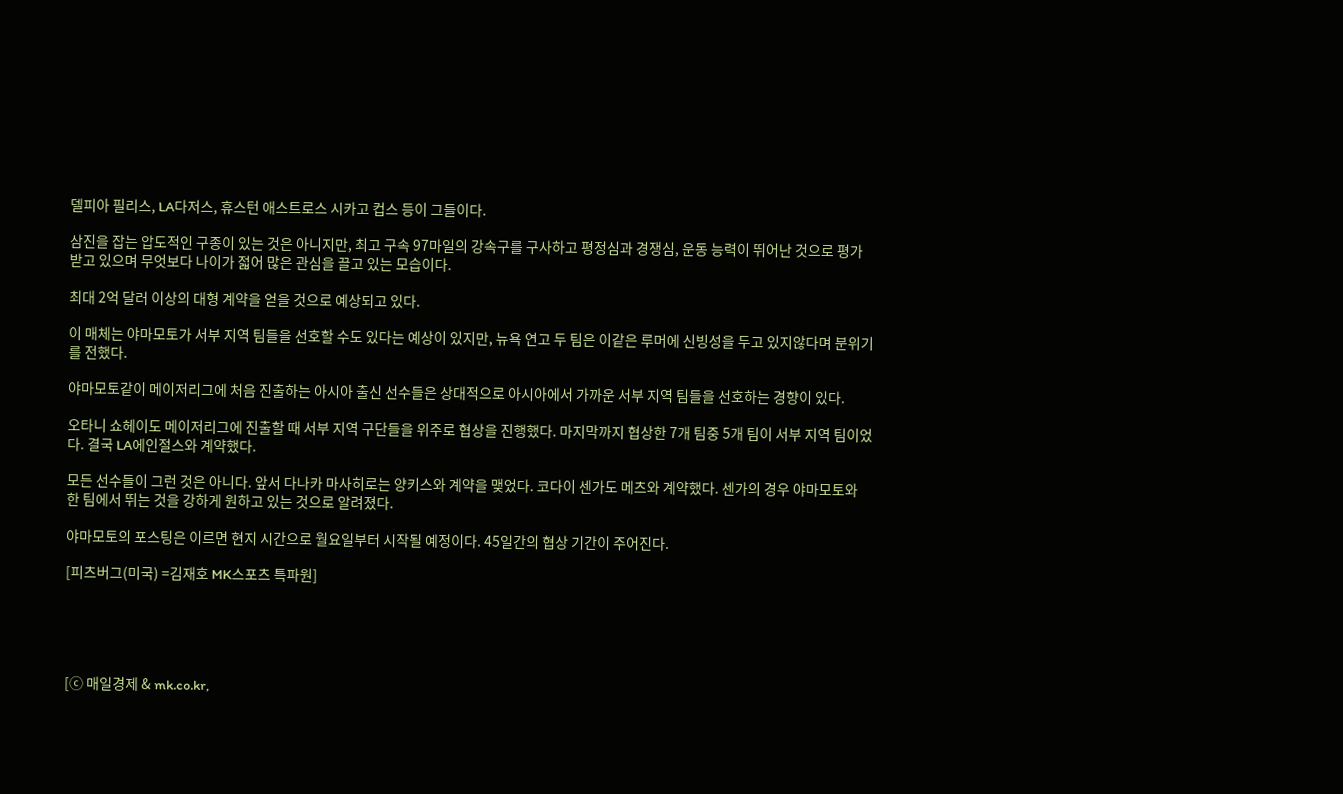델피아 필리스, LA다저스, 휴스턴 애스트로스 시카고 컵스 등이 그들이다.

삼진을 잡는 압도적인 구종이 있는 것은 아니지만, 최고 구속 97마일의 강속구를 구사하고 평정심과 경쟁심, 운동 능력이 뛰어난 것으로 평가받고 있으며 무엇보다 나이가 젋어 많은 관심을 끌고 있는 모습이다.

최대 2억 달러 이상의 대형 계약을 얻을 것으로 예상되고 있다.

이 매체는 야마모토가 서부 지역 팀들을 선호할 수도 있다는 예상이 있지만, 뉴욕 연고 두 팀은 이같은 루머에 신빙성을 두고 있지않다며 분위기를 전했다.

야마모토같이 메이저리그에 처음 진출하는 아시아 출신 선수들은 상대적으로 아시아에서 가까운 서부 지역 팀들을 선호하는 경향이 있다.

오타니 쇼헤이도 메이저리그에 진출할 때 서부 지역 구단들을 위주로 협상을 진행했다. 마지막까지 협상한 7개 팀중 5개 팀이 서부 지역 팀이었다. 결국 LA에인절스와 계약했다.

모든 선수들이 그런 것은 아니다. 앞서 다나카 마사히로는 양키스와 계약을 맺었다. 코다이 센가도 메츠와 계약했다. 센가의 경우 야마모토와 한 팀에서 뛰는 것을 강하게 원하고 있는 것으로 알려졌다.

야마모토의 포스팅은 이르면 현지 시간으로 월요일부터 시작될 예정이다. 45일간의 협상 기간이 주어진다.

[피츠버그(미국) =김재호 MK스포츠 특파원]





[ⓒ 매일경제 & mk.co.kr,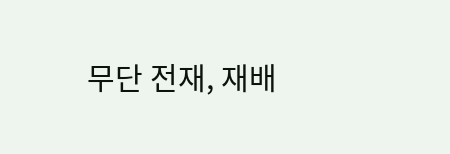무단 전재, 재배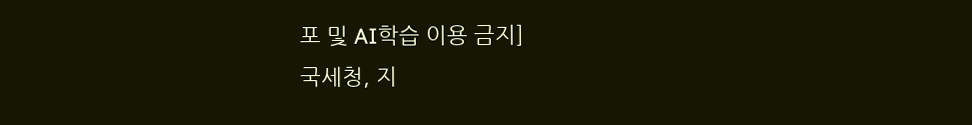포 및 AI학습 이용 금지]
국세청, 지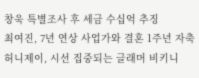창욱 특별조사 후 세금 수십억 추징
최여진, 7년 연상 사업가와 결혼 1주년 자축
허니제이, 시선 집중되는 글래머 비키니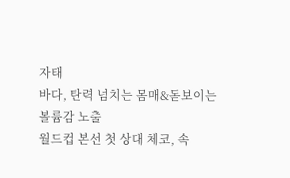자태
바다, 탄력 넘치는 몸매&돋보이는 볼륨감 노출
월드컵 본선 첫 상대 체코, 속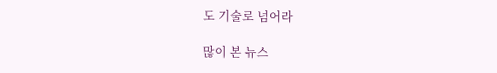도 기술로 넘어라

많이 본 뉴스